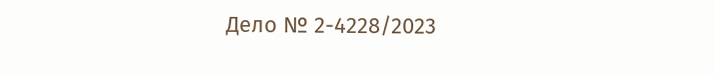Дело № 2-4228/2023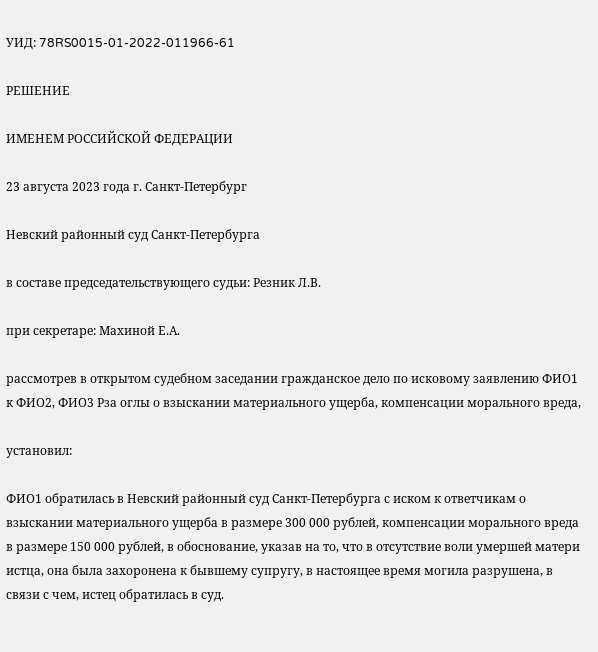УИД: 78RS0015-01-2022-011966-61

РЕШЕНИЕ

ИМЕНЕМ РОССИЙСКОЙ ФЕДЕРАЦИИ

23 августа 2023 года г. Санкт-Петербург

Невский районный суд Санкт-Петербурга

в составе председательствующего судьи: Резник Л.В.

при секретаре: Махиной Е.А.

рассмотрев в открытом судебном заседании гражданское дело по исковому заявлению ФИО1 к ФИО2, ФИО3 Рза оглы о взыскании материального ущерба, компенсации морального вреда,

установил:

ФИО1 обратилась в Невский районный суд Санкт-Петербурга с иском к ответчикам о взыскании материального ущерба в размере 300 000 рублей, компенсации морального вреда в размере 150 000 рублей, в обоснование, указав на то, что в отсутствие воли умершей матери истца, она была захоронена к бывшему супругу, в настоящее время могила разрушена, в связи с чем, истец обратилась в суд.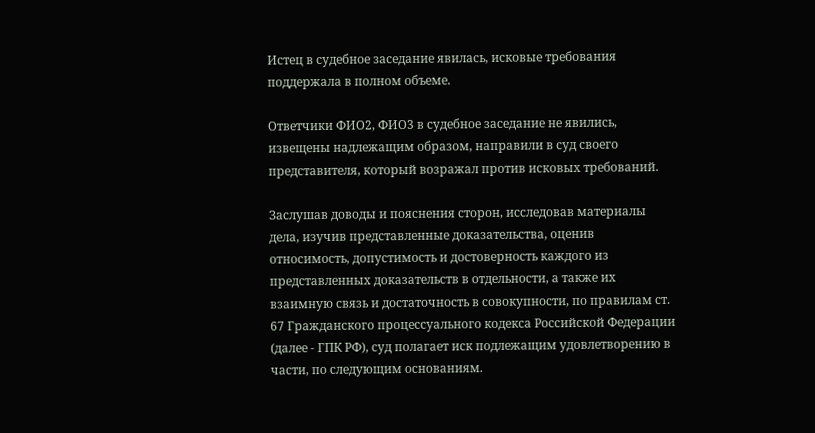Истец в судебное заседание явилась, исковые требования поддержала в полном объеме.

Ответчики ФИО2, ФИО3 в судебное заседание не явились, извещены надлежащим образом, направили в суд своего представителя, который возражал против исковых требований.

Заслушав доводы и пояснения сторон, исследовав материалы дела, изучив представленные доказательства, оценив относимость, допустимость и достоверность каждого из представленных доказательств в отдельности, а также их взаимную связь и достаточность в совокупности, по правилам ст. 67 Гражданского процессуального кодекса Российской Федерации (далее - ГПК РФ), суд полагает иск подлежащим удовлетворению в части, по следующим основаниям.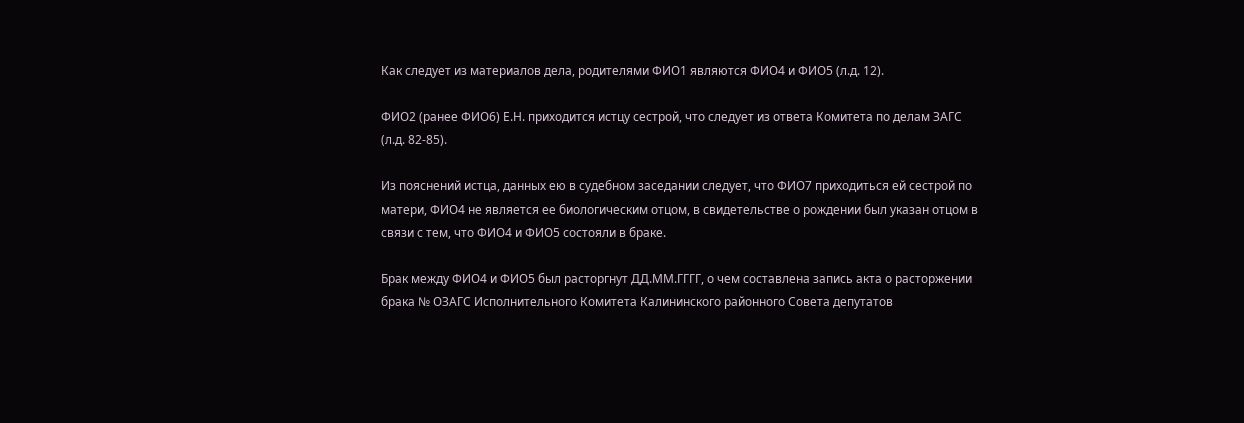Как следует из материалов дела, родителями ФИО1 являются ФИО4 и ФИО5 (л.д. 12).

ФИО2 (ранее ФИО6) Е.Н. приходится истцу сестрой, что следует из ответа Комитета по делам ЗАГС (л.д. 82-85).

Из пояснений истца, данных ею в судебном заседании следует, что ФИО7 приходиться ей сестрой по матери, ФИО4 не является ее биологическим отцом, в свидетельстве о рождении был указан отцом в связи с тем, что ФИО4 и ФИО5 состояли в браке.

Брак между ФИО4 и ФИО5 был расторгнут ДД.ММ.ГГГГ, о чем составлена запись акта о расторжении брака № ОЗАГС Исполнительного Комитета Калининского районного Совета депутатов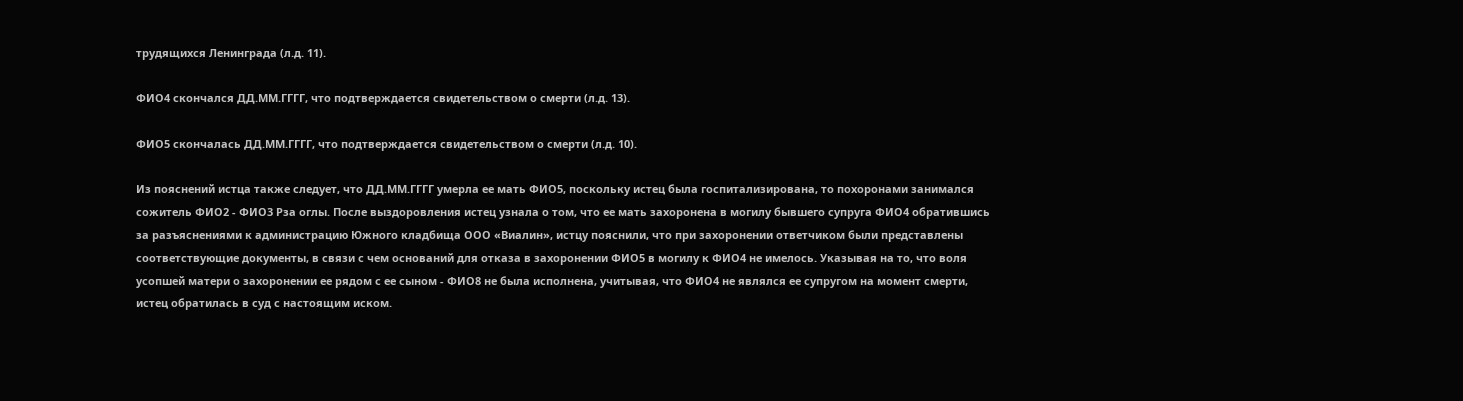трудящихся Ленинграда (л.д. 11).

ФИО4 скончался ДД.ММ.ГГГГ, что подтверждается свидетельством о смерти (л.д. 13).

ФИО5 скончалась ДД.ММ.ГГГГ, что подтверждается свидетельством о смерти (л.д. 10).

Из пояснений истца также следует, что ДД.ММ.ГГГГ умерла ее мать ФИО5, поскольку истец была госпитализирована, то похоронами занимался сожитель ФИО2 - ФИО3 Рза оглы. После выздоровления истец узнала о том, что ее мать захоронена в могилу бывшего супруга ФИО4 обратившись за разъяснениями к администрацию Южного кладбища ООО «Виалин», истцу пояснили, что при захоронении ответчиком были представлены соответствующие документы, в связи с чем оснований для отказа в захоронении ФИО5 в могилу к ФИО4 не имелось. Указывая на то, что воля усопшей матери о захоронении ее рядом с ее сыном - ФИО8 не была исполнена, учитывая, что ФИО4 не являлся ее супругом на момент смерти, истец обратилась в суд с настоящим иском.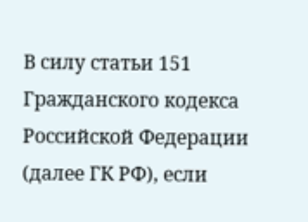В силу статьи 151 Гражданского кодекса Российской Федерации (далее ГК РФ), если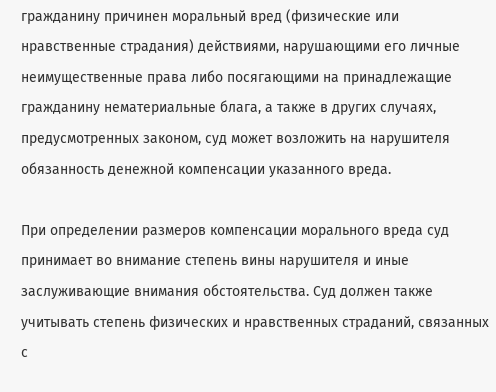гражданину причинен моральный вред (физические или нравственные страдания) действиями, нарушающими его личные неимущественные права либо посягающими на принадлежащие гражданину нематериальные блага, а также в других случаях, предусмотренных законом, суд может возложить на нарушителя обязанность денежной компенсации указанного вреда.

При определении размеров компенсации морального вреда суд принимает во внимание степень вины нарушителя и иные заслуживающие внимания обстоятельства. Суд должен также учитывать степень физических и нравственных страданий, связанных с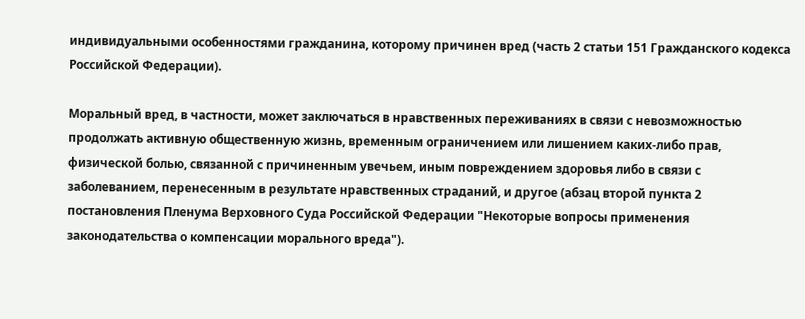индивидуальными особенностями гражданина, которому причинен вред (часть 2 статьи 151 Гражданского кодекса Российской Федерации).

Моральный вред, в частности, может заключаться в нравственных переживаниях в связи с невозможностью продолжать активную общественную жизнь, временным ограничением или лишением каких-либо прав, физической болью, связанной с причиненным увечьем, иным повреждением здоровья либо в связи с заболеванием, перенесенным в результате нравственных страданий, и другое (абзац второй пункта 2 постановления Пленума Верховного Суда Российской Федерации "Некоторые вопросы применения законодательства о компенсации морального вреда").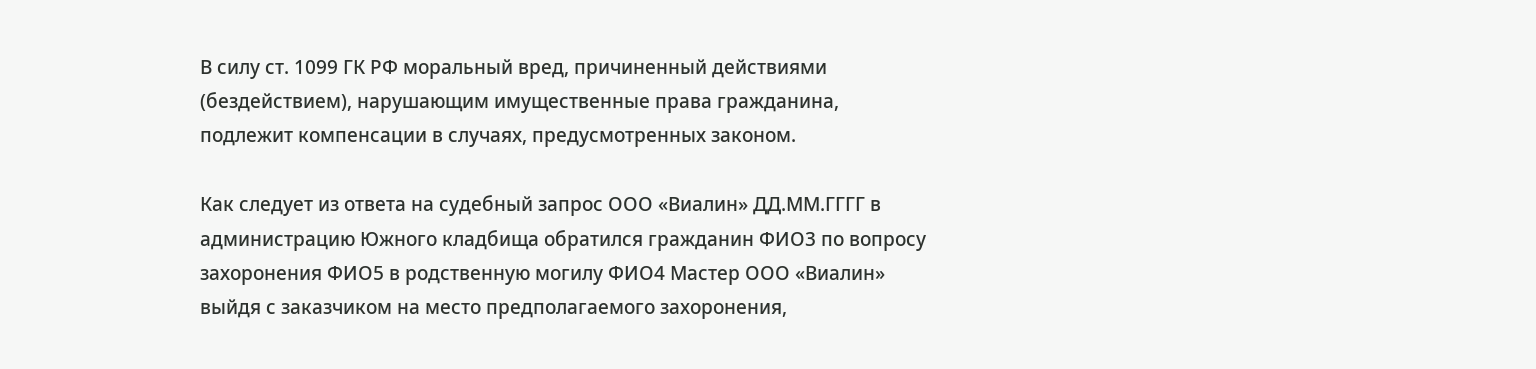В силу ст. 1099 ГК РФ моральный вред, причиненный действиями (бездействием), нарушающим имущественные права гражданина, подлежит компенсации в случаях, предусмотренных законом.

Как следует из ответа на судебный запрос ООО «Виалин» ДД.ММ.ГГГГ в администрацию Южного кладбища обратился гражданин ФИО3 по вопросу захоронения ФИО5 в родственную могилу ФИО4 Мастер ООО «Виалин» выйдя с заказчиком на место предполагаемого захоронения,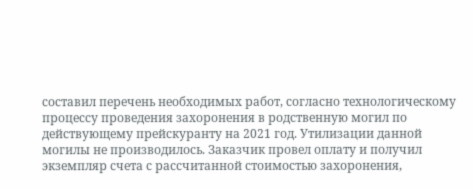составил перечень необходимых работ, согласно технологическому процессу проведения захоронения в родственную могил по действующему прейскуранту на 2021 год. Утилизации данной могилы не производилось. Заказчик провел оплату и получил экземпляр счета с рассчитанной стоимостью захоронения,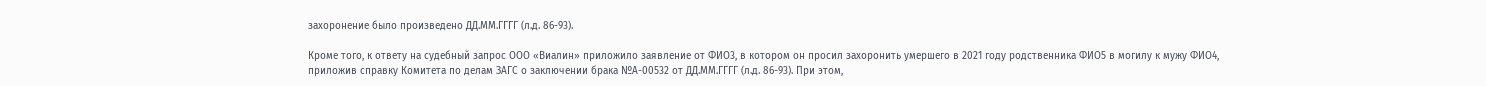захоронение было произведено ДД.ММ.ГГГГ (л.д. 86-93).

Кроме того, к ответу на судебный запрос ООО «Виалин» приложило заявление от ФИО3, в котором он просил захоронить умершего в 2021 году родственника ФИО5 в могилу к мужу ФИО4, приложив справку Комитета по делам ЗАГС о заключении брака №А-00532 от ДД.ММ.ГГГГ (л.д. 86-93). При этом,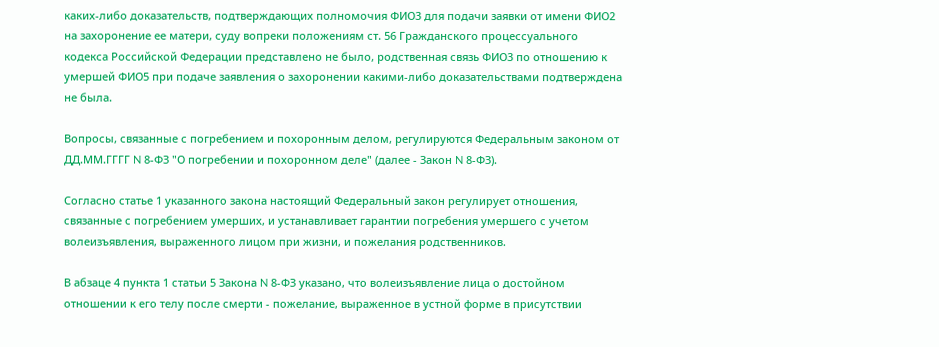каких-либо доказательств, подтверждающих полномочия ФИО3 для подачи заявки от имени ФИО2 на захоронение ее матери, суду вопреки положениям ст. 56 Гражданского процессуального кодекса Российской Федерации представлено не было, родственная связь ФИО3 по отношению к умершей ФИО5 при подаче заявления о захоронении какими-либо доказательствами подтверждена не была.

Вопросы, связанные с погребением и похоронным делом, регулируются Федеральным законом от ДД.ММ.ГГГГ N 8-ФЗ "О погребении и похоронном деле" (далее - Закон N 8-ФЗ).

Согласно статье 1 указанного закона настоящий Федеральный закон регулирует отношения, связанные с погребением умерших, и устанавливает гарантии погребения умершего с учетом волеизъявления, выраженного лицом при жизни, и пожелания родственников.

В абзаце 4 пункта 1 статьи 5 Закона N 8-ФЗ указано, что волеизъявление лица о достойном отношении к его телу после смерти - пожелание, выраженное в устной форме в присутствии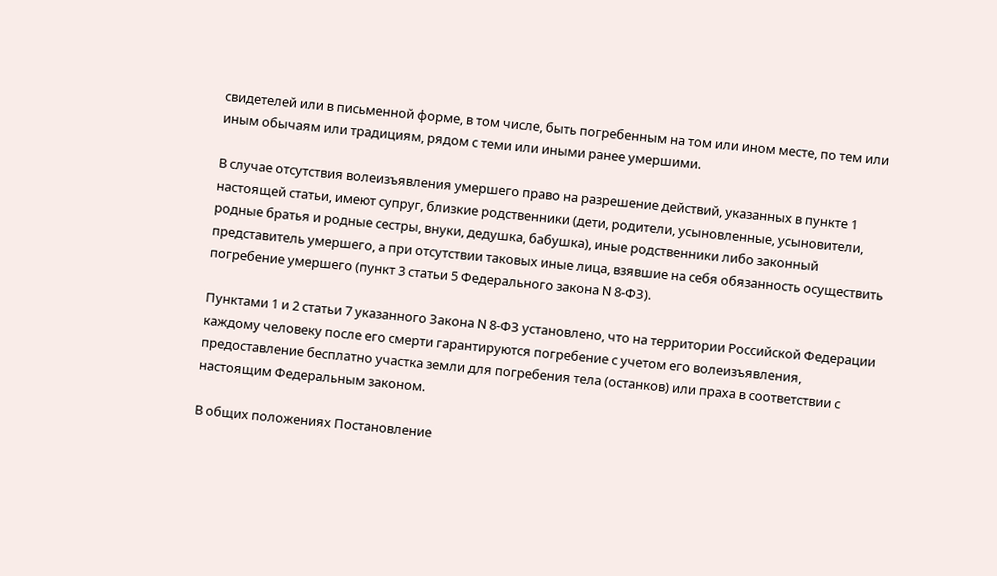свидетелей или в письменной форме, в том числе, быть погребенным на том или ином месте, по тем или иным обычаям или традициям, рядом с теми или иными ранее умершими.

В случае отсутствия волеизъявления умершего право на разрешение действий, указанных в пункте 1 настоящей статьи, имеют супруг, близкие родственники (дети, родители, усыновленные, усыновители, родные братья и родные сестры, внуки, дедушка, бабушка), иные родственники либо законный представитель умершего, а при отсутствии таковых иные лица, взявшие на себя обязанность осуществить погребение умершего (пункт 3 статьи 5 Федерального закона N 8-ФЗ).

Пунктами 1 и 2 статьи 7 указанного Закона N 8-ФЗ установлено, что на территории Российской Федерации каждому человеку после его смерти гарантируются погребение с учетом его волеизъявления, предоставление бесплатно участка земли для погребения тела (останков) или праха в соответствии с настоящим Федеральным законом.

В общих положениях Постановление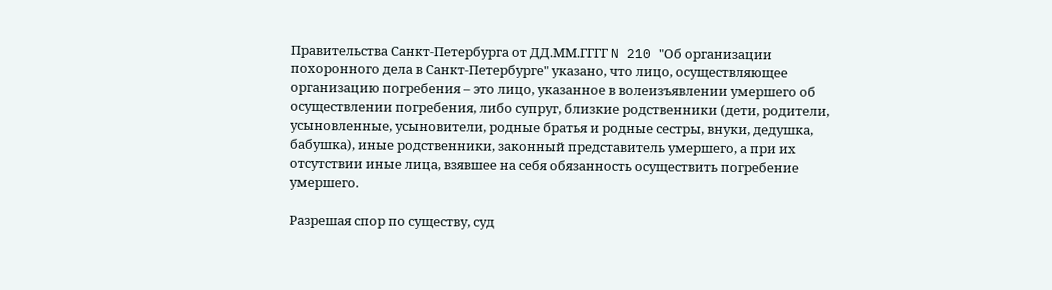Правительства Санкт-Петербурга от ДД.ММ.ГГГГ N 210 "Об организации похоронного дела в Санкт-Петербурге" указано, что лицо, осуществляющее организацию погребения – это лицо, указанное в волеизъявлении умершего об осуществлении погребения, либо супруг, близкие родственники (дети, родители, усыновленные, усыновители, родные братья и родные сестры, внуки, дедушка, бабушка), иные родственники, законный представитель умершего, а при их отсутствии иные лица, взявшее на себя обязанность осуществить погребение умершего.

Разрешая спор по существу, суд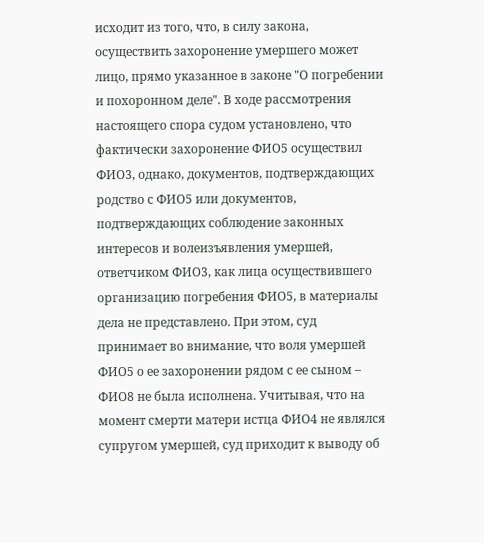исходит из того, что, в силу закона, осуществить захоронение умершего может лицо, прямо указанное в законе "О погребении и похоронном деле". В ходе рассмотрения настоящего спора судом установлено, что фактически захоронение ФИО5 осуществил ФИО3, однако, документов, подтверждающих родство с ФИО5 или документов, подтверждающих соблюдение законных интересов и волеизъявления умершей, ответчиком ФИО3, как лица осуществившего организацию погребения ФИО5, в материалы дела не представлено. При этом, суд принимает во внимание, что воля умершей ФИО5 о ее захоронении рядом с ее сыном – ФИО8 не была исполнена. Учитывая, что на момент смерти матери истца ФИО4 не являлся супругом умершей, суд приходит к выводу об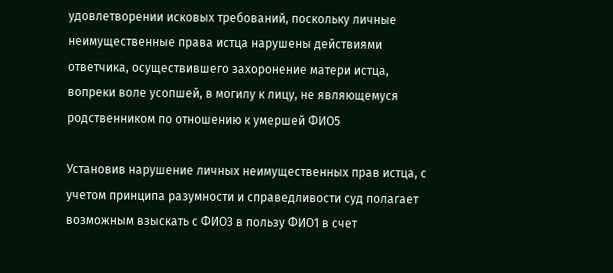удовлетворении исковых требований, поскольку личные неимущественные права истца нарушены действиями ответчика, осуществившего захоронение матери истца, вопреки воле усопшей, в могилу к лицу, не являющемуся родственником по отношению к умершей ФИО5

Установив нарушение личных неимущественных прав истца, с учетом принципа разумности и справедливости суд полагает возможным взыскать с ФИО3 в пользу ФИО1 в счет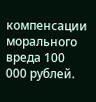компенсации морального вреда 100 000 рублей.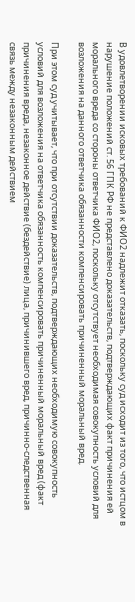В удовлетворении исковых требований к ФИО2 надлежит отказать, поскольку суд исходит из того, что истцом в нарушение положений ст. 56 ГПК РФ не представлено доказательств, подтверждающих факт причинения ей морального вреда со стороны ответчика ФИО2, поскольку отсутствует необходимая совокупность условий для возложения на данного ответчика обязанности компенсировать причиненный моральный вред.

При этом суд учитывает, что при отсутствии доказательств, подтверждающих необходимую совокупность условий для возложения на ответчика обязанность компенсировать причиненный моральный вред (факт причинения вреда, незаконное действие (бездействие) лица, причинившего вред, причинно-следственная связь между незаконным действием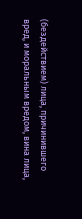(бездействием) лица, причинившего вред, и моральным вредом, вина лица,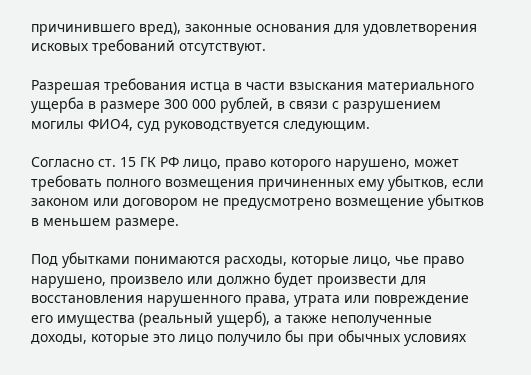причинившего вред), законные основания для удовлетворения исковых требований отсутствуют.

Разрешая требования истца в части взыскания материального ущерба в размере 300 000 рублей, в связи с разрушением могилы ФИО4, суд руководствуется следующим.

Согласно ст. 15 ГК РФ лицо, право которого нарушено, может требовать полного возмещения причиненных ему убытков, если законом или договором не предусмотрено возмещение убытков в меньшем размере.

Под убытками понимаются расходы, которые лицо, чье право нарушено, произвело или должно будет произвести для восстановления нарушенного права, утрата или повреждение его имущества (реальный ущерб), а также неполученные доходы, которые это лицо получило бы при обычных условиях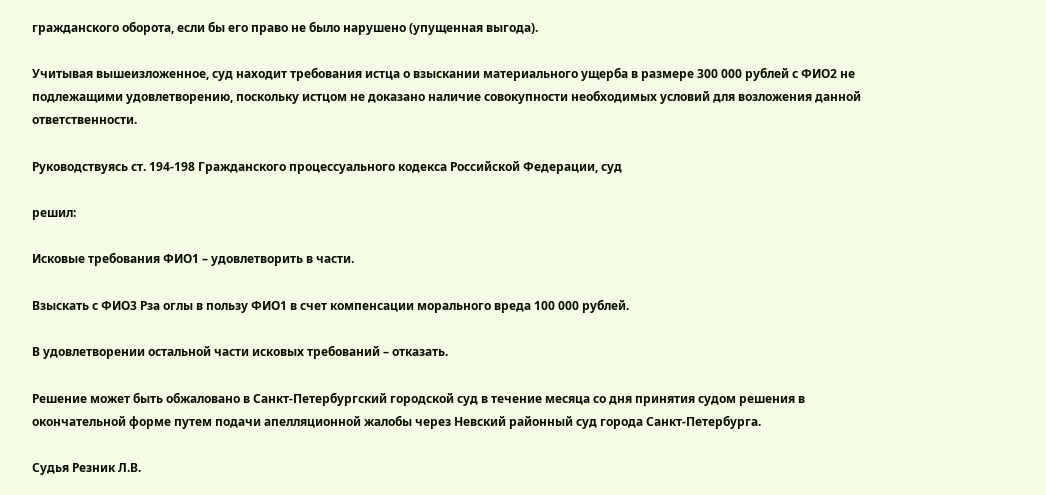гражданского оборота, если бы его право не было нарушено (упущенная выгода).

Учитывая вышеизложенное, суд находит требования истца о взыскании материального ущерба в размере 300 000 рублей с ФИО2 не подлежащими удовлетворению, поскольку истцом не доказано наличие совокупности необходимых условий для возложения данной ответственности.

Руководствуясь ст. 194-198 Гражданского процессуального кодекса Российской Федерации, суд

решил:

Исковые требования ФИО1 – удовлетворить в части.

Взыскать с ФИО3 Рза оглы в пользу ФИО1 в счет компенсации морального вреда 100 000 рублей.

В удовлетворении остальной части исковых требований – отказать.

Решение может быть обжаловано в Санкт-Петербургский городской суд в течение месяца со дня принятия судом решения в окончательной форме путем подачи апелляционной жалобы через Невский районный суд города Санкт-Петербурга.

Судья Резник Л.В.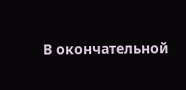В окончательной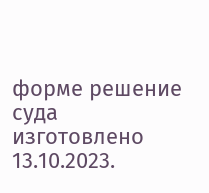форме решение суда изготовлено 13.10.2023.